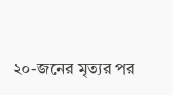২০-জনের মৃত্যর পর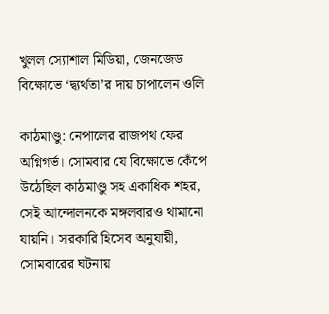খুলল স্যোশাল মিডিয়া, জেনজেড বিক্ষোভে ‘দ্ব্যর্থতা’র দায় চাপালেন ওলি

কাঠমাণ্ডু: নেপালের রাজপথ ফের অগ্নিগর্ভ। সোমবার যে বিক্ষোভে কেঁপে উঠেছিল কাঠমাণ্ডু সহ একাধিক শহর, সেই আন্দোলনকে মঙ্গলবারও থামানো যায়নি। সরকারি হিসেব অনুযায়ী, সোমবারের ঘটনায়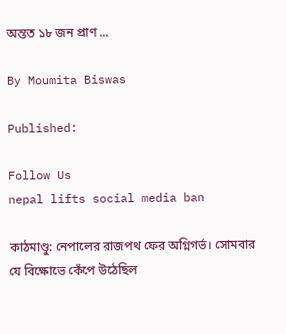অন্তত ১৮ জন প্রাণ ...

By Moumita Biswas

Published:

Follow Us
nepal lifts social media ban

কাঠমাণ্ডু: নেপালের রাজপথ ফের অগ্নিগর্ভ। সোমবার যে বিক্ষোভে কেঁপে উঠেছিল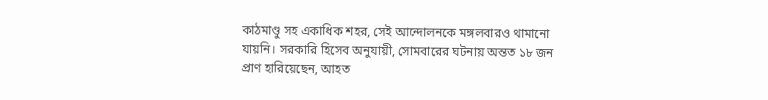কাঠমাণ্ডু সহ একাধিক শহর, সেই আন্দোলনকে মঙ্গলবারও থামানো যায়নি। সরকারি হিসেব অনুযায়ী, সোমবারের ঘটনায় অন্তত ১৮ জন প্রাণ হারিয়েছেন, আহত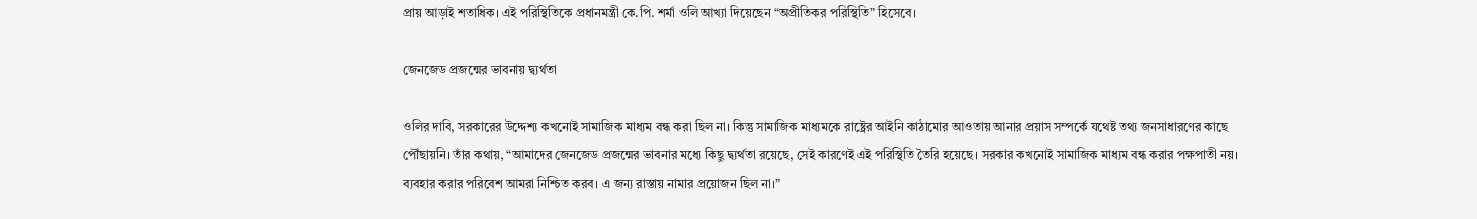প্রায় আড়াই শতাধিক। এই পরিস্থিতিকে প্রধানমন্ত্রী কে.পি. শর্মা ওলি আখ্যা দিয়েছেন “অপ্রীতিকর পরিস্থিতি” হিসেবে।

জেনজেড প্রজন্মের ভাবনায় দ্ব্যর্থতা

ওলির দাবি, সরকারের উদ্দেশ্য কখনোই সামাজিক মাধ্যম বন্ধ করা ছিল না। কিন্তু সামাজিক মাধ্যমকে রাষ্ট্রের আইনি কাঠামোর আওতায় আনার প্রয়াস সম্পর্কে যথেষ্ট তথ্য জনসাধারণের কাছে পৌঁছায়নি। তাঁর কথায়, “আমাদের জেনজেড প্রজন্মের ভাবনার মধ্যে কিছু দ্ব্যর্থতা রয়েছে, সেই কারণেই এই পরিস্থিতি তৈরি হয়েছে। সরকার কখনোই সামাজিক মাধ্যম বন্ধ করার পক্ষপাতী নয়। ব্যবহার করার পরিবেশ আমরা নিশ্চিত করব। এ জন্য রাস্তায় নামার প্রয়োজন ছিল না।”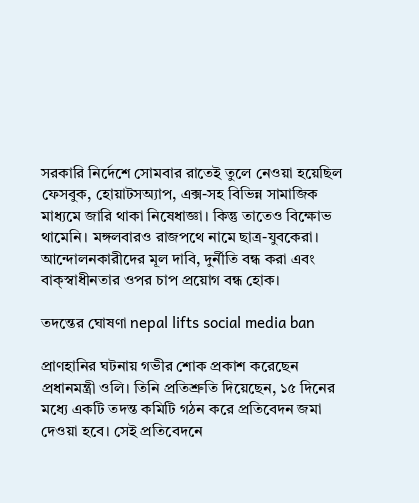সরকারি নির্দেশে সোমবার রাতেই তুলে নেওয়া হয়েছিল ফেসবুক, হোয়াটসঅ্যাপ, এক্স-সহ বিভিন্ন সামাজিক মাধ্যমে জারি থাকা নিষেধাজ্ঞা। কিন্তু তাতেও বিক্ষোভ থামেনি। মঙ্গলবারও রাজপথে নামে ছাত্র-যুবকেরা। আন্দোলনকারীদের মূল দাবি, দুর্নীতি বন্ধ করা এবং বাক্‌স্বাধীনতার ওপর চাপ প্রয়োগ বন্ধ হোক।

তদন্তের ঘোষণা nepal lifts social media ban

প্রাণহানির ঘটনায় গভীর শোক প্রকাশ করেছেন প্রধানমন্ত্রী ওলি। তিনি প্রতিশ্রুতি দিয়েছেন, ১৫ দিনের মধ্যে একটি তদন্ত কমিটি গঠন করে প্রতিবেদন জমা দেওয়া হবে। সেই প্রতিবেদনে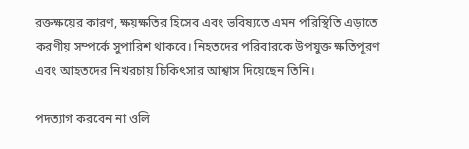রক্তক্ষয়ের কারণ, ক্ষয়ক্ষতির হিসেব এবং ভবিষ্যতে এমন পরিস্থিতি এড়াতে করণীয় সম্পর্কে সুপারিশ থাকবে। নিহতদের পরিবারকে উপযুক্ত ক্ষতিপূরণ এবং আহতদের নিখরচায় চিকিৎসার আশ্বাস দিয়েছেন তিনি।

পদত্যাগ করবেন না ওলি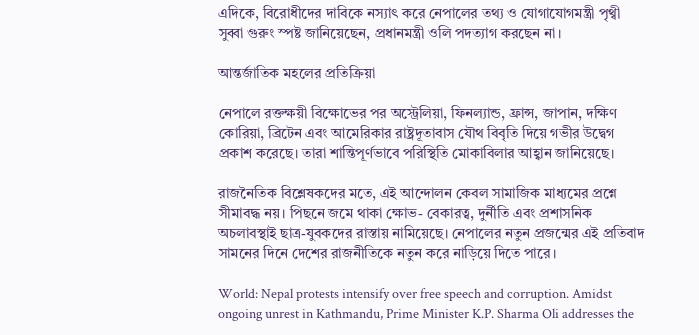এদিকে, বিরোধীদের দাবিকে নস্যাৎ করে নেপালের তথ্য ও যোগাযোগমন্ত্রী পৃথ্বী সুব্বা গুরুং স্পষ্ট জানিয়েছেন, প্রধানমন্ত্রী ওলি পদত্যাগ করছেন না।

আন্তর্জাতিক মহলের প্রতিক্রিয়া

নেপালে রক্তক্ষয়ী বিক্ষোভের পর অস্ট্রেলিয়া, ফিনল্যান্ড, ফ্রান্স, জাপান, দক্ষিণ কোরিয়া, ব্রিটেন এবং আমেরিকার রাষ্ট্রদূতাবাস যৌথ বিবৃতি দিয়ে গভীর উদ্বেগ প্রকাশ করেছে। তারা শান্তিপূর্ণভাবে পরিস্থিতি মোকাবিলার আহ্বান জানিয়েছে।

রাজনৈতিক বিশ্লেষকদের মতে, এই আন্দোলন কেবল সামাজিক মাধ্যমের প্রশ্নে সীমাবদ্ধ নয়। পিছনে জমে থাকা ক্ষোভ- বেকারত্ব, দুর্নীতি এবং প্রশাসনিক অচলাবস্থাই ছাত্র-যুবকদের রাস্তায় নামিয়েছে। নেপালের নতুন প্রজন্মের এই প্রতিবাদ সামনের দিনে দেশের রাজনীতিকে নতুন করে নাড়িয়ে দিতে পারে।

World: Nepal protests intensify over free speech and corruption. Amidst ongoing unrest in Kathmandu, Prime Minister K.P. Sharma Oli addresses the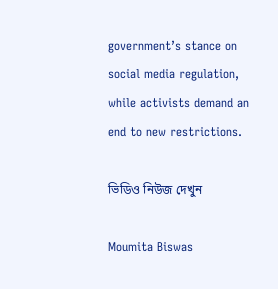government’s stance on social media regulation, while activists demand an end to new restrictions.

ভিডিও নিউজ দেখুন

Moumita Biswas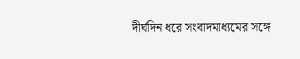দীর্ঘদিন ধরে সংবাদমাধ্যমের সঙ্গে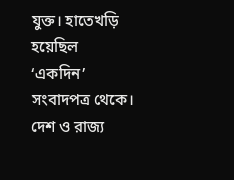যুক্ত। হাতেখড়ি হয়েছিল ‘একদিন’ সংবাদপত্র থেকে। দেশ ও রাজ্য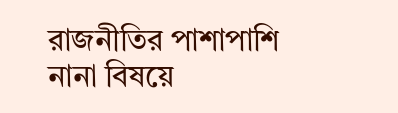রাজনীতির পাশাপাশি নানা বিষয়ে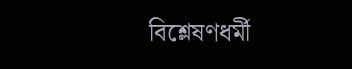বিশ্লেষণধর্মী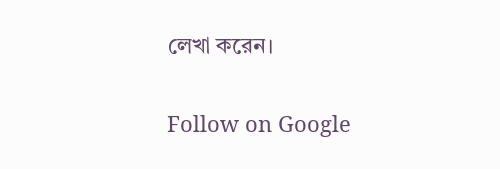লেখা করেন।

Follow on Google